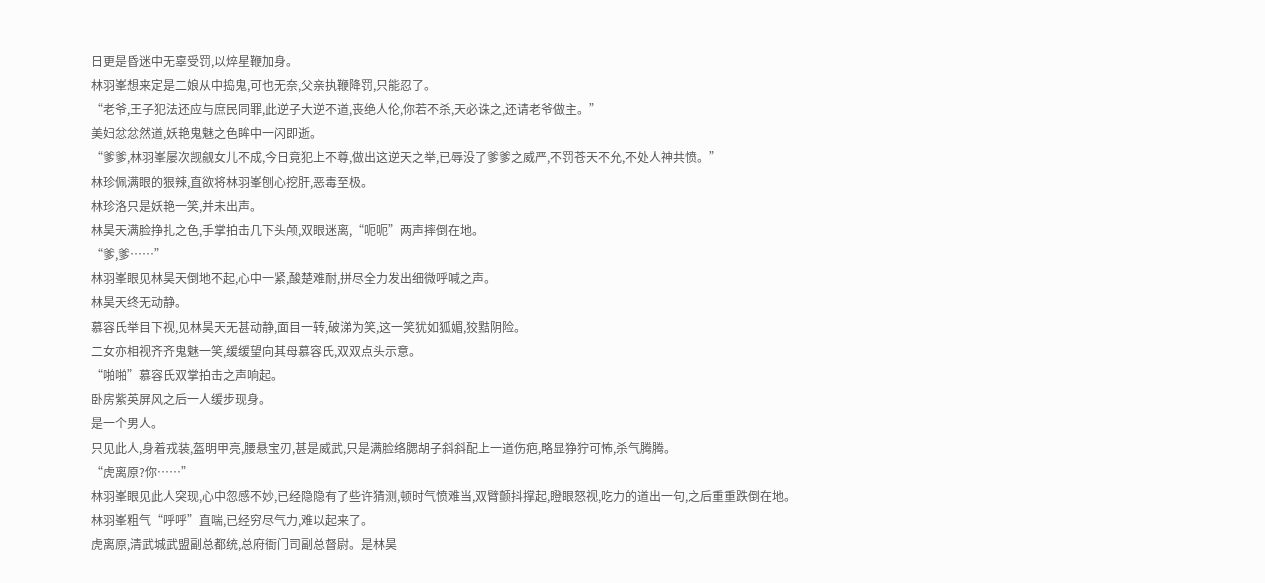日更是昏迷中无辜受罚,以焠星鞭加身。
林羽峯想来定是二娘从中捣鬼,可也无奈,父亲执鞭降罚,只能忍了。
“老爷,王子犯法还应与庶民同罪,此逆子大逆不道,丧绝人伦,你若不杀,天必诛之,还请老爷做主。”
美妇忿忿然道,妖艳鬼魅之色眸中一闪即逝。
“爹爹,林羽峯屡次觊觎女儿不成,今日竟犯上不尊,做出这逆天之举,已辱没了爹爹之威严,不罚苍天不允,不处人神共愤。”
林珍佩满眼的狠辣,直欲将林羽峯刨心挖肝,恶毒至极。
林珍洛只是妖艳一笑,并未出声。
林昊天满脸挣扎之色,手掌拍击几下头颅,双眼迷离,“呃呃”两声摔倒在地。
“爹,爹……”
林羽峯眼见林昊天倒地不起,心中一紧,酸楚难耐,拼尽全力发出细微呼喊之声。
林昊天终无动静。
慕容氏举目下视,见林昊天无甚动静,面目一转,破涕为笑,这一笑犹如狐媚,狡黠阴险。
二女亦相视齐齐鬼魅一笑,缓缓望向其母慕容氏,双双点头示意。
“啪啪”慕容氏双掌拍击之声响起。
卧房紫英屏风之后一人缓步现身。
是一个男人。
只见此人,身着戎装,盔明甲亮,腰悬宝刃,甚是威武,只是满脸络腮胡子斜斜配上一道伤疤,略显狰狞可怖,杀气腾腾。
“虎离原?你……”
林羽峯眼见此人突现,心中忽感不妙,已经隐隐有了些许猜测,顿时气愤难当,双臂颤抖撑起,瞪眼怒视,吃力的道出一句,之后重重跌倒在地。
林羽峯粗气“呼呼”直喘,已经穷尽气力,难以起来了。
虎离原,清武城武盟副总都统,总府衙门司副总督尉。是林昊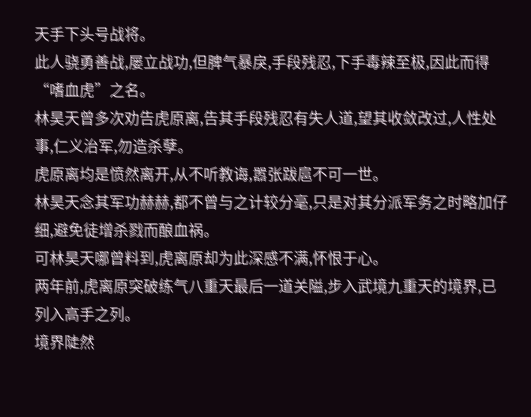天手下头号战将。
此人骁勇善战,屡立战功,但脾气暴戾,手段残忍,下手毒辣至极,因此而得“嗜血虎”之名。
林昊天曾多次劝告虎原离,告其手段残忍有失人道,望其收敛改过,人性处事,仁义治军,勿造杀孽。
虎原离均是愤然离开,从不听教诲,嚣张跋扈不可一世。
林昊天念其军功赫赫,都不曾与之计较分毫,只是对其分派军务之时略加仔细,避免徒增杀戮而酿血祸。
可林昊天哪曾料到,虎离原却为此深感不满,怀恨于心。
两年前,虎离原突破练气八重天最后一道关隘,步入武境九重天的境界,已列入高手之列。
境界陡然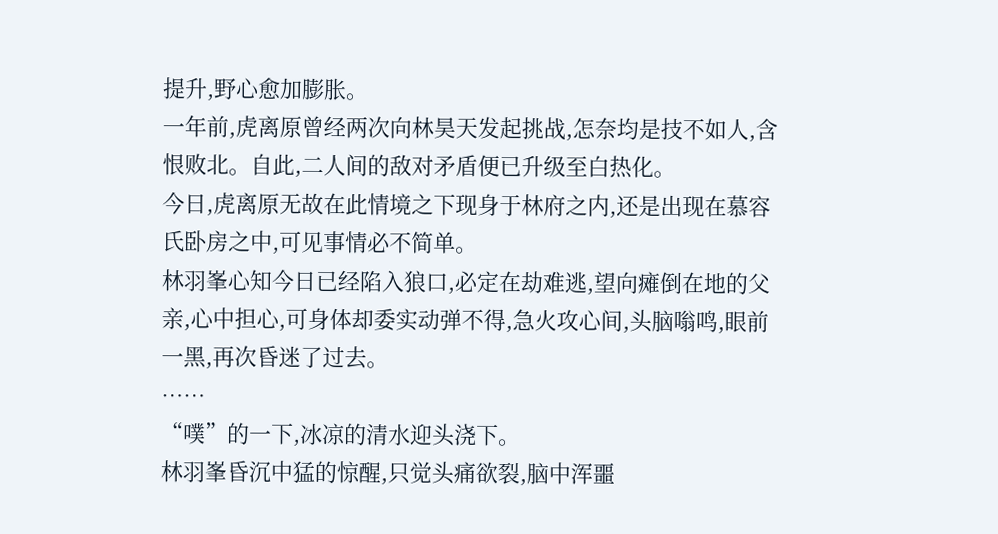提升,野心愈加膨胀。
一年前,虎离原曾经两次向林昊天发起挑战,怎奈均是技不如人,含恨败北。自此,二人间的敌对矛盾便已升级至白热化。
今日,虎离原无故在此情境之下现身于林府之内,还是出现在慕容氏卧房之中,可见事情必不简单。
林羽峯心知今日已经陷入狼口,必定在劫难逃,望向瘫倒在地的父亲,心中担心,可身体却委实动弹不得,急火攻心间,头脑嗡鸣,眼前一黑,再次昏迷了过去。
……
“噗”的一下,冰凉的清水迎头浇下。
林羽峯昏沉中猛的惊醒,只觉头痛欲裂,脑中浑噩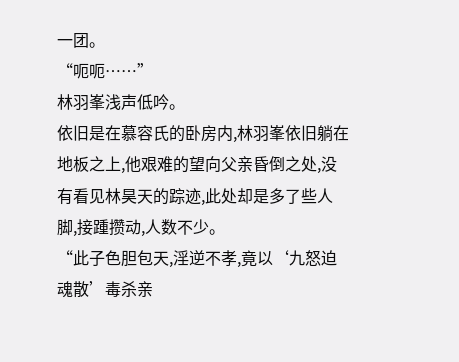一团。
“呃呃……”
林羽峯浅声低吟。
依旧是在慕容氏的卧房内,林羽峯依旧躺在地板之上,他艰难的望向父亲昏倒之处,没有看见林昊天的踪迹,此处却是多了些人脚,接踵攒动,人数不少。
“此子色胆包天,淫逆不孝,竟以‘九怒迫魂散’毒杀亲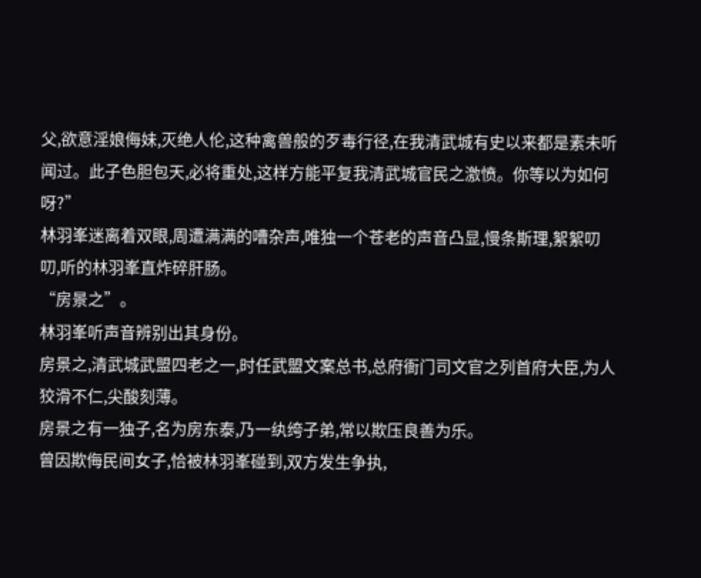父,欲意淫娘侮妹,灭绝人伦,这种禽兽般的歹毒行径,在我清武城有史以来都是素未听闻过。此子色胆包天,必将重处,这样方能平复我清武城官民之激愤。你等以为如何呀?”
林羽峯迷离着双眼,周遭满满的嘈杂声,唯独一个苍老的声音凸显,慢条斯理,絮絮叨叨,听的林羽峯直炸碎肝肠。
“房景之”。
林羽峯听声音辨别出其身份。
房景之,清武城武盟四老之一,时任武盟文案总书,总府衙门司文官之列首府大臣,为人狡滑不仁,尖酸刻薄。
房景之有一独子,名为房东泰,乃一纨绔子弟,常以欺压良善为乐。
曾因欺侮民间女子,恰被林羽峯碰到,双方发生争执,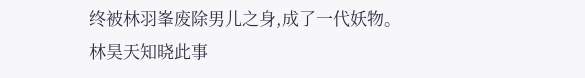终被林羽峯废除男儿之身,成了一代妖物。
林昊天知晓此事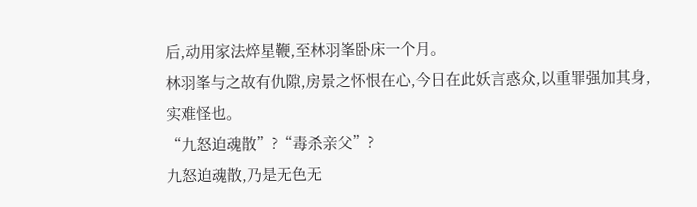后,动用家法焠星鞭,至林羽峯卧床一个月。
林羽峯与之故有仇隙,房景之怀恨在心,今日在此妖言惑众,以重罪强加其身,实难怪也。
“九怒迫魂散”?“毒杀亲父”?
九怒迫魂散,乃是无色无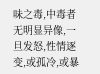味之毒,中毒者无明显异像,一旦发怒,性情逐变,或孤冷,或暴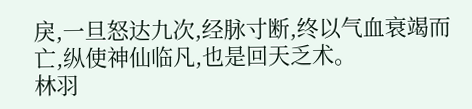戾,一旦怒达九次,经脉寸断,终以气血衰竭而亡,纵使神仙临凡,也是回天乏术。
林羽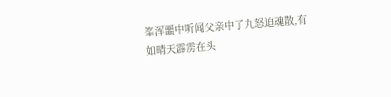峯浑噩中听闻父亲中了九怒迫魂散,有如晴天霹雳在头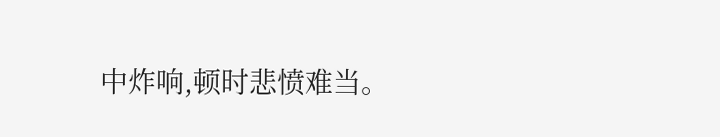中炸响,顿时悲愤难当。